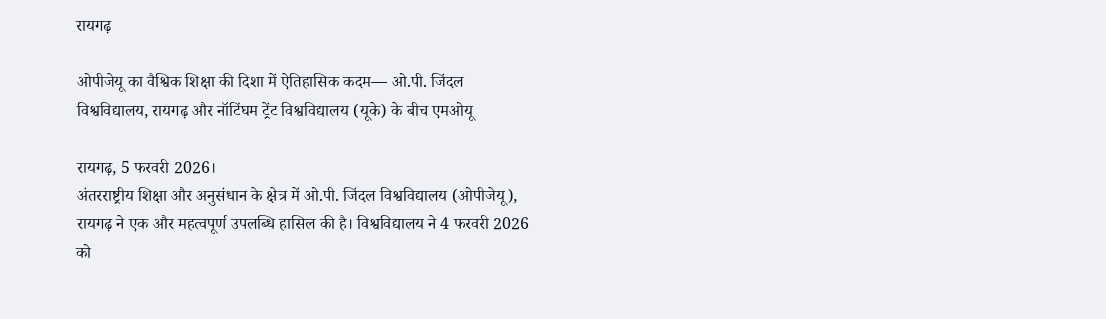रायगढ़

ओपीजेयू का वैश्विक शिक्षा की दिशा में ऐतिहासिक कदम— ओ.पी. जिंदल विश्वविद्यालय, रायगढ़ और नॉटिंघम ट्रेंट विश्वविद्यालय (यूके) के बीच एमओयू

रायगढ़, 5 फरवरी 2026।
अंतरराष्ट्रीय शिक्षा और अनुसंधान के क्षेत्र में ओ.पी. जिंदल विश्वविद्यालय (ओपीजेयू), रायगढ़ ने एक और महत्वपूर्ण उपलब्धि हासिल की है। विश्वविद्यालय ने 4 फरवरी 2026 को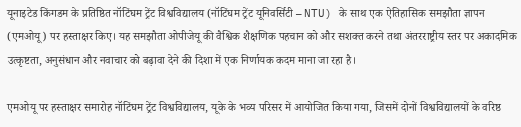यूनाइटेड किंगडम के प्रतिष्ठित नॉटिंघम ट्रेंट विश्वविद्यालय (नॉटिंघम ट्रेंट यूनिवर्सिटी – NTU) के साथ एक ऐतिहासिक समझौता ज्ञापन (एमओयू) पर हस्ताक्षर किए। यह समझौता ओपीजेयू की वैश्विक शैक्षणिक पहचान को और सशक्त करने तथा अंतरराष्ट्रीय स्तर पर अकादमिक उत्कृष्टता, अनुसंधान और नवाचार को बढ़ावा देने की दिशा में एक निर्णायक कदम माना जा रहा है।

एमओयू पर हस्ताक्षर समारोह नॉटिंघम ट्रेंट विश्वविद्यालय, यूके के भव्य परिसर में आयोजित किया गया, जिसमें दोनों विश्वविद्यालयों के वरिष्ठ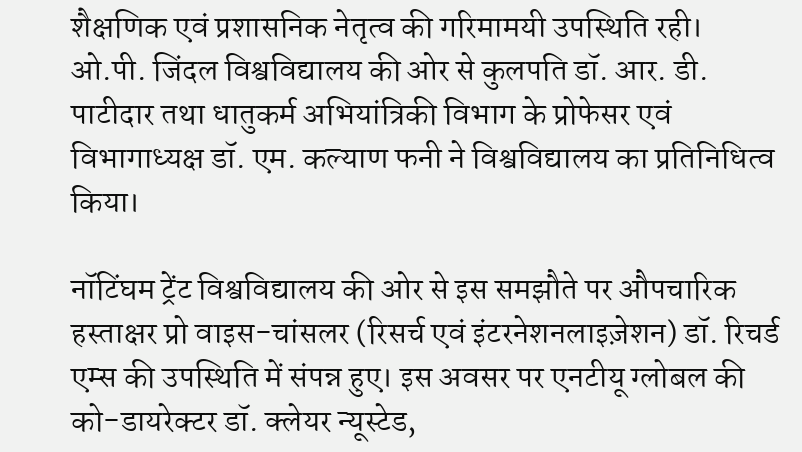शैक्षणिक एवं प्रशासनिक नेतृत्व की गरिमामयी उपस्थिति रही। ओ.पी. जिंदल विश्वविद्यालय की ओर से कुलपति डॉ. आर. डी. पाटीदार तथा धातुकर्म अभियांत्रिकी विभाग के प्रोफेसर एवं विभागाध्यक्ष डॉ. एम. कल्याण फनी ने विश्वविद्यालय का प्रतिनिधित्व किया।

नॉटिंघम ट्रेंट विश्वविद्यालय की ओर से इस समझौते पर औपचारिक हस्ताक्षर प्रो वाइस-चांसलर (रिसर्च एवं इंटरनेशनलाइज़ेशन) डॉ. रिचर्ड एम्स की उपस्थिति में संपन्न हुए। इस अवसर पर एनटीयू ग्लोबल की को-डायरेक्टर डॉ. क्लेयर न्यूस्टेड,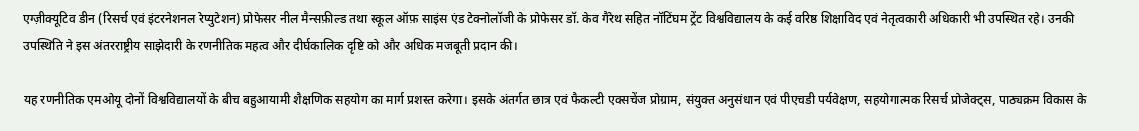एग्ज़ीक्यूटिव डीन (रिसर्च एवं इंटरनेशनल रेप्युटेशन) प्रोफेसर नील मैन्सफ़ील्ड तथा स्कूल ऑफ़ साइंस एंड टेक्नोलॉजी के प्रोफेसर डॉ. केव गैरेथ सहित नॉटिंघम ट्रेंट विश्वविद्यालय के कई वरिष्ठ शिक्षाविद एवं नेतृत्वकारी अधिकारी भी उपस्थित रहे। उनकी उपस्थिति ने इस अंतरराष्ट्रीय साझेदारी के रणनीतिक महत्व और दीर्घकालिक दृष्टि को और अधिक मजबूती प्रदान की।

यह रणनीतिक एमओयू दोनों विश्वविद्यालयों के बीच बहुआयामी शैक्षणिक सहयोग का मार्ग प्रशस्त करेगा। इसके अंतर्गत छात्र एवं फैकल्टी एक्सचेंज प्रोग्राम, संयुक्त अनुसंधान एवं पीएचडी पर्यवेक्षण, सहयोगात्मक रिसर्च प्रोजेक्ट्स, पाठ्यक्रम विकास के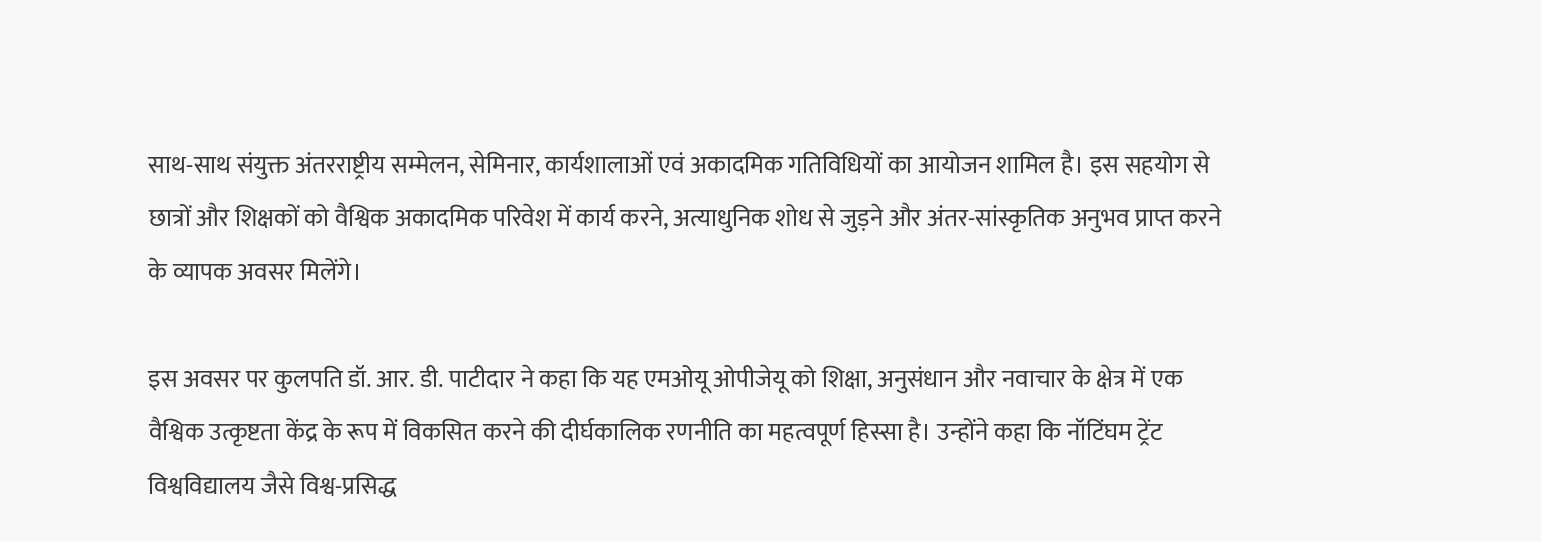साथ-साथ संयुक्त अंतरराष्ट्रीय सम्मेलन, सेमिनार, कार्यशालाओं एवं अकादमिक गतिविधियों का आयोजन शामिल है। इस सहयोग से छात्रों और शिक्षकों को वैश्विक अकादमिक परिवेश में कार्य करने, अत्याधुनिक शोध से जुड़ने और अंतर-सांस्कृतिक अनुभव प्राप्त करने के व्यापक अवसर मिलेंगे।

इस अवसर पर कुलपति डॉ. आर. डी. पाटीदार ने कहा कि यह एमओयू ओपीजेयू को शिक्षा, अनुसंधान और नवाचार के क्षेत्र में एक वैश्विक उत्कृष्टता केंद्र के रूप में विकसित करने की दीर्घकालिक रणनीति का महत्वपूर्ण हिस्सा है। उन्होंने कहा कि नॉटिंघम ट्रेंट विश्वविद्यालय जैसे विश्व-प्रसिद्ध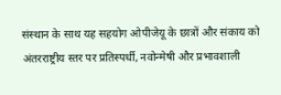संस्थान के साथ यह सहयोग ओपीजेयू के छात्रों और संकाय को अंतरराष्ट्रीय स्तर पर प्रतिस्पर्धी, नवोन्मेषी और प्रभावशाली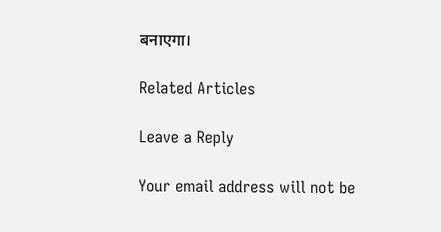बनाएगा।

Related Articles

Leave a Reply

Your email address will not be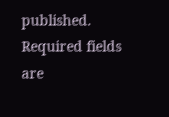published. Required fields are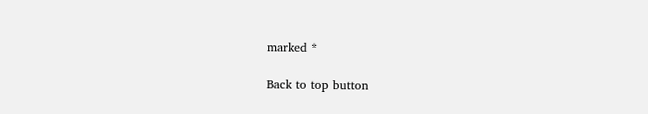marked *

Back to top button